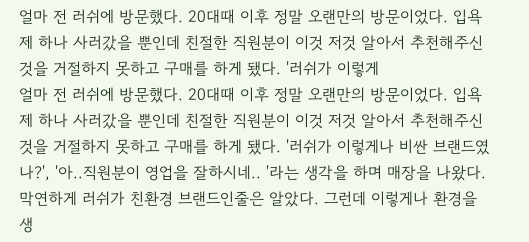얼마 전 러쉬에 방문했다. 20대때 이후 정말 오랜만의 방문이었다. 입욕제 하나 사러갔을 뿐인데 친절한 직원분이 이것 저것 알아서 추천해주신 것을 거절하지 못하고 구매를 하게 됐다. '러쉬가 이렇게
얼마 전 러쉬에 방문했다. 20대때 이후 정말 오랜만의 방문이었다. 입욕제 하나 사러갔을 뿐인데 친절한 직원분이 이것 저것 알아서 추천해주신 것을 거절하지 못하고 구매를 하게 됐다. '러쉬가 이렇게나 비싼 브랜드였나?', '아..직원분이 영업을 잘하시네.. '라는 생각을 하며 매장을 나왔다. 막연하게 러쉬가 친환경 브랜드인줄은 알았다. 그런데 이렇게나 환경을 생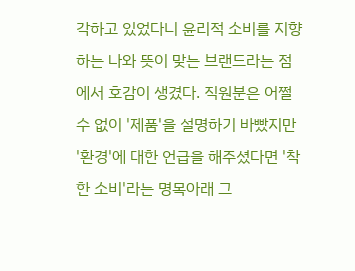각하고 있었다니 윤리적 소비를 지향하는 나와 뜻이 맞는 브랜드라는 점에서 호감이 생겼다. 직원분은 어쩔 수 없이 '제품'을 설명하기 바빴지만 '환경'에 대한 언급을 해주셨다면 '착한 소비'라는 명목아래 그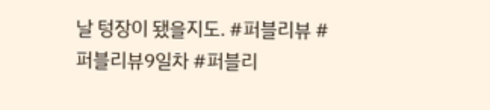날 텅장이 됐을지도. #퍼블리뷰 #퍼블리뷰9일차 #퍼블리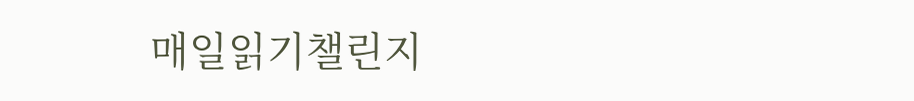매일읽기챌린지